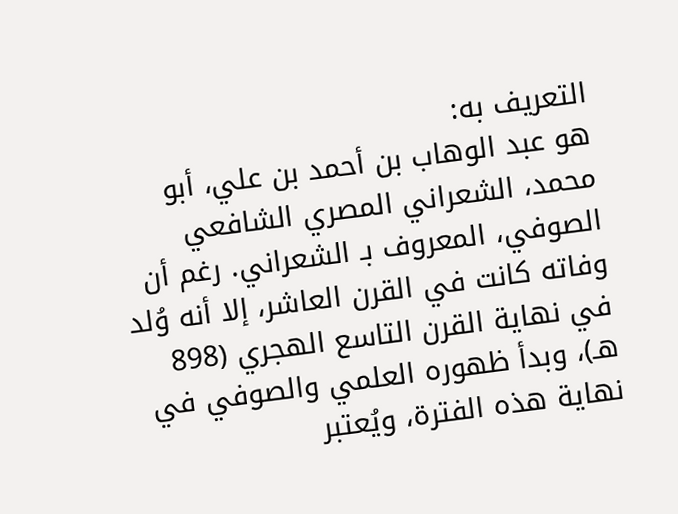التعريف به:
هو عبد الوهاب بن أحمد بن علي، أبو محمد، الشعراني المصري الشافعي الصوفي، المعروف بـ الشعراني. رغم أن وفاته كانت في القرن العاشر، إلا أنه وُلد في نهاية القرن التاسع الهجري (898 هـ)، وبدأ ظهوره العلمي والصوفي في نهاية هذه الفترة، ويُعتبر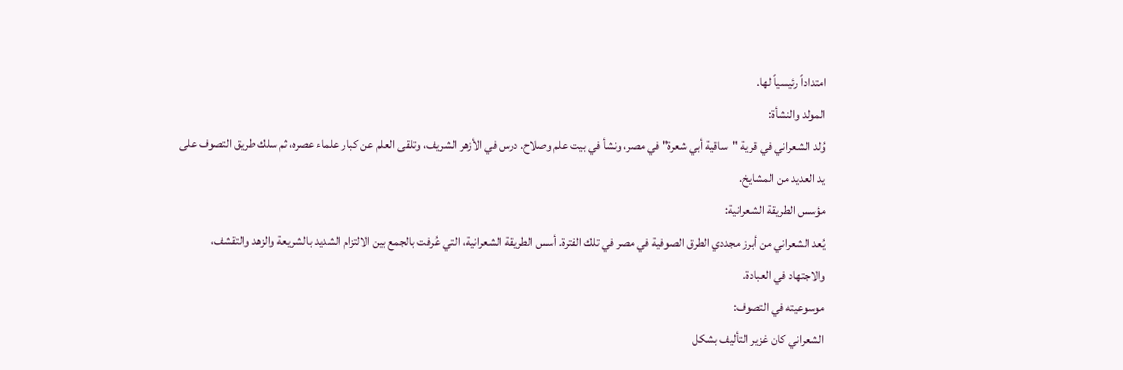امتداداً رئيسياً لها.
المولد والنشأة:
وُلد الشعراني في قرية "ساقية أبي شعرة" في مصر، ونشأ في بيت علم وصلاح. درس في الأزهر الشريف، وتلقى العلم عن كبار علماء عصره، ثم سلك طريق التصوف على يد العديد من المشايخ.
مؤسس الطريقة الشعرانية:
يُعد الشعراني من أبرز مجددي الطرق الصوفية في مصر في تلك الفترة. أسس الطريقة الشعرانية، التي عُرفت بالجمع بين الالتزام الشديد بالشريعة والزهد والتقشف، والاجتهاد في العبادة.
موسوعيته في التصوف:
الشعراني كان غزير التأليف بشكل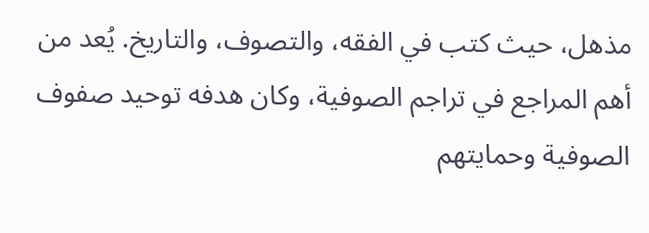مذهل، حيث كتب في الفقه، والتصوف، والتاريخ. يُعد من أهم المراجع في تراجم الصوفية، وكان هدفه توحيد صفوف الصوفية وحمايتهم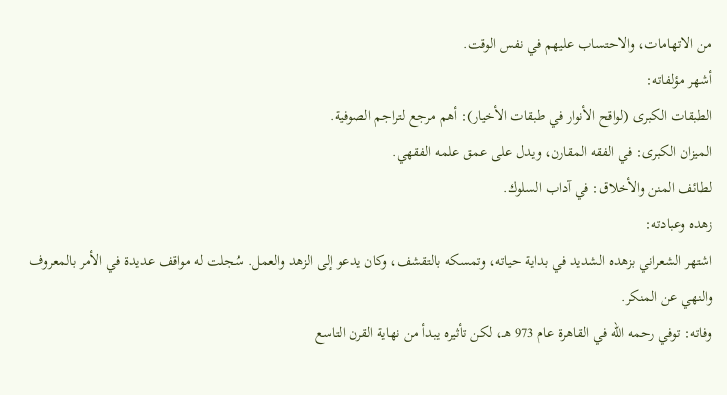من الاتهامات، والاحتساب عليهم في نفس الوقت.
أشهر مؤلفاته:
الطبقات الكبرى (لواقح الأنوار في طبقات الأخيار): أهم مرجع لتراجم الصوفية.
الميزان الكبرى: في الفقه المقارن، ويدل على عمق علمه الفقهي.
لطائف المنن والأخلاق: في آداب السلوك.
زهده وعبادته:
اشتهر الشعراني بزهده الشديد في بداية حياته، وتمسكه بالتقشف، وكان يدعو إلى الزهد والعمل. سُجلت له مواقف عديدة في الأمر بالمعروف والنهي عن المنكر.
وفاته: توفي رحمه الله في القاهرة عام 973 هـ، لكن تأثيره يبدأ من نهاية القرن التاسع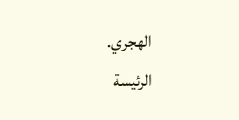الهجري.
الرئيسة